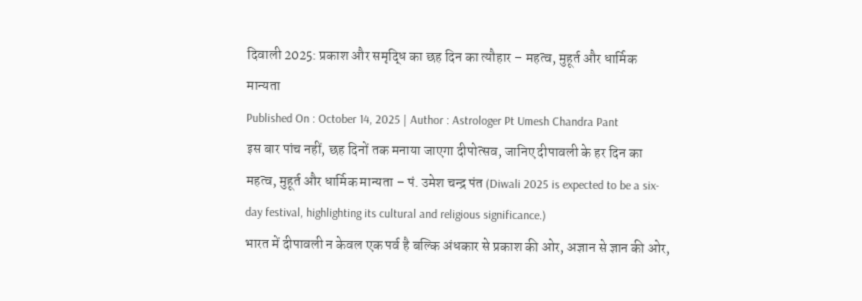दिवाली 2025: प्रकाश और समृद्धि का छह दिन का त्यौहार – महत्व, मुहूर्त और धार्मिक मान्यता
Published On : October 14, 2025 | Author : Astrologer Pt Umesh Chandra Pant
इस बार पांच नहीं, छह दिनों तक मनाया जाएगा दीपोत्सव, जानिए दीपावली के हर दिन का महत्व, मुहूर्त और धार्मिक मान्यता – पं. उमेश चन्द्र पंत (Diwali 2025 is expected to be a six-day festival, highlighting its cultural and religious significance.)
भारत में दीपावली न केवल एक पर्व है बल्कि अंधकार से प्रकाश की ओर, अज्ञान से ज्ञान की ओर,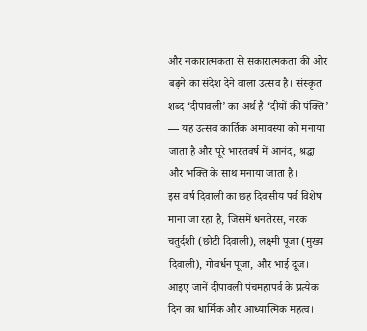और नकारात्मकता से सकारात्मकता की ओर बढ़ने का संदेश देने वाला उत्सव है। संस्कृत शब्द ‘दीपावली’ का अर्थ है ‘दीयों की पंक्ति’ — यह उत्सव कार्तिक अमावस्या को मनाया जाता है और पूरे भारतवर्ष में आनंद, श्रद्धा और भक्ति के साथ मनाया जाता है।
इस वर्ष दिवाली का छह दिवसीय पर्व विशेष माना जा रहा है, जिसमें धनतेरस, नरक चतुर्दशी (छोटी दिवाली), लक्ष्मी पूजा (मुख्य दिवाली), गोवर्धन पूजा, और भाई दूज। आइए जानें दीपावली पंचमहापर्व के प्रत्येक दिन का धार्मिक और आध्यात्मिक महत्व।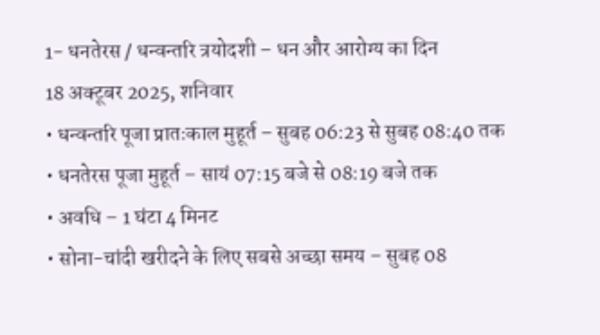1- धनतेरस / धन्वन्तरि त्रयोदशी – धन और आरोग्य का दिन
18 अक्टूबर 2025, शनिवार
• धन्वन्तरि पूजा प्रातःकाल मुहूर्त – सुबह 06:23 से सुबह 08:40 तक
• धनतेरस पूजा मुहूर्त – सायं 07:15 बजे से 08:19 बजे तक
• अवधि – 1 घंटा 4 मिनट
• सोना-चांदी खरीदने के लिए सबसे अच्छा समय – सुबह 08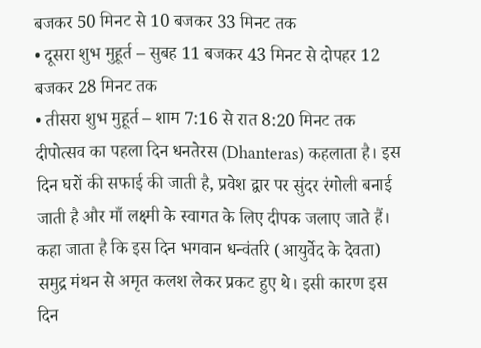बजकर 50 मिनट से 10 बजकर 33 मिनट तक
• दूसरा शुभ मुहूर्त – सुबह 11 बजकर 43 मिनट से दोपहर 12 बजकर 28 मिनट तक
• तीसरा शुभ मुहूर्त – शाम 7:16 से रात 8:20 मिनट तक
दीपोत्सव का पहला दिन धनतेरस (Dhanteras) कहलाता है। इस दिन घरों की सफाई की जाती है, प्रवेश द्वार पर सुंदर रंगोली बनाई जाती है और माँ लक्ष्मी के स्वागत के लिए दीपक जलाए जाते हैं। कहा जाता है कि इस दिन भगवान धन्वंतरि (आयुर्वेद के देवता) समुद्र मंथन से अमृत कलश लेकर प्रकट हुए थे। इसी कारण इस दिन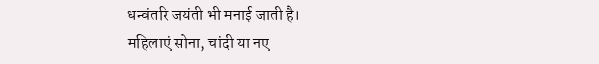धन्वंतरि जयंती भी मनाई जाती है।
महिलाएं सोना, चांदी या नए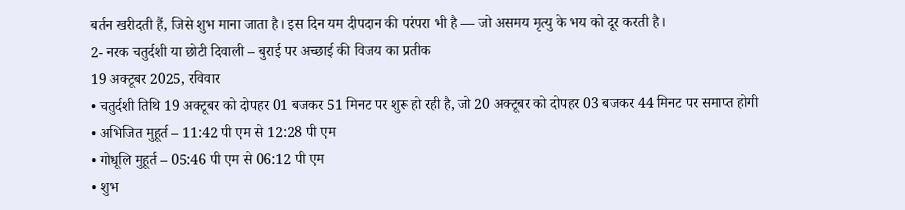बर्तन खरीदती हैं, जिसे शुभ माना जाता है। इस दिन यम दीपदान की परंपरा भी है — जो असमय मृत्यु के भय को दूर करती है।
2- नरक चतुर्दशी या छोटी दिवाली – बुराई पर अच्छाई की विजय का प्रतीक
19 अक्टूबर 2025, रविवार
• चतुर्दशी तिथि 19 अक्टूबर को दोपहर 01 बजकर 51 मिनट पर शुरू हो रही है, जो 20 अक्टूबर को दोपहर 03 बजकर 44 मिनट पर समाप्त होगी
• अभिजित मुहूर्त – 11:42 पी एम से 12:28 पी एम
• गोधूलि मुहूर्त – 05:46 पी एम से 06:12 पी एम
• शुभ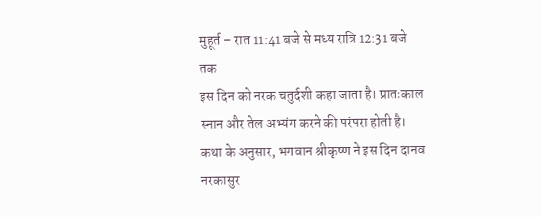मुहूर्त – रात 11:41 बजे से मध्य रात्रि 12:31 बजे तक
इस दिन को नरक चतुर्दशी कहा जाता है। प्रातःकाल स्नान और तेल अभ्यंग करने की परंपरा होती है। कथा के अनुसार, भगवान श्रीकृष्ण ने इस दिन दानव नरकासुर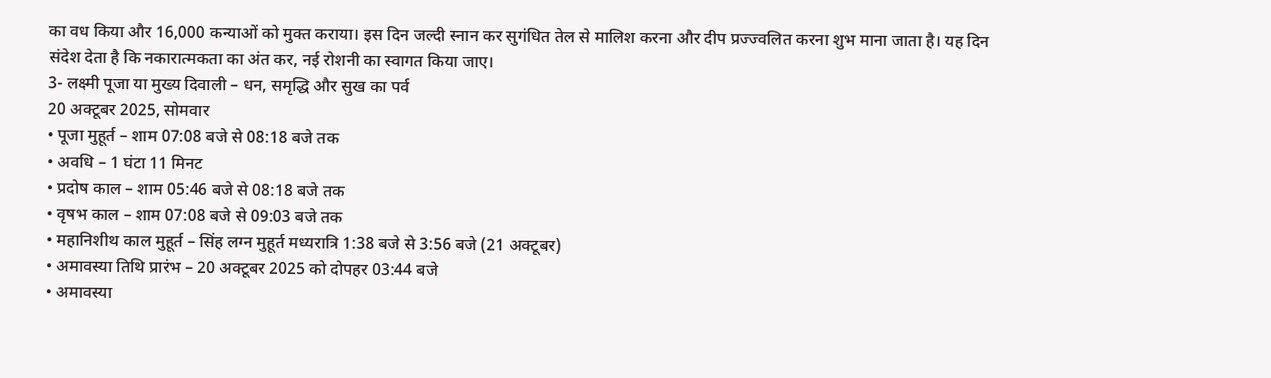का वध किया और 16,000 कन्याओं को मुक्त कराया। इस दिन जल्दी स्नान कर सुगंधित तेल से मालिश करना और दीप प्रज्ज्वलित करना शुभ माना जाता है। यह दिन संदेश देता है कि नकारात्मकता का अंत कर, नई रोशनी का स्वागत किया जाए।
3- लक्ष्मी पूजा या मुख्य दिवाली – धन, समृद्धि और सुख का पर्व
20 अक्टूबर 2025, सोमवार
• पूजा मुहूर्त – शाम 07:08 बजे से 08:18 बजे तक
• अवधि – 1 घंटा 11 मिनट
• प्रदोष काल – शाम 05:46 बजे से 08:18 बजे तक
• वृषभ काल – शाम 07:08 बजे से 09:03 बजे तक
• महानिशीथ काल मुहूर्त – सिंह लग्न मुहूर्त मध्यरात्रि 1:38 बजे से 3:56 बजे (21 अक्टूबर)
• अमावस्या तिथि प्रारंभ – 20 अक्टूबर 2025 को दोपहर 03:44 बजे
• अमावस्या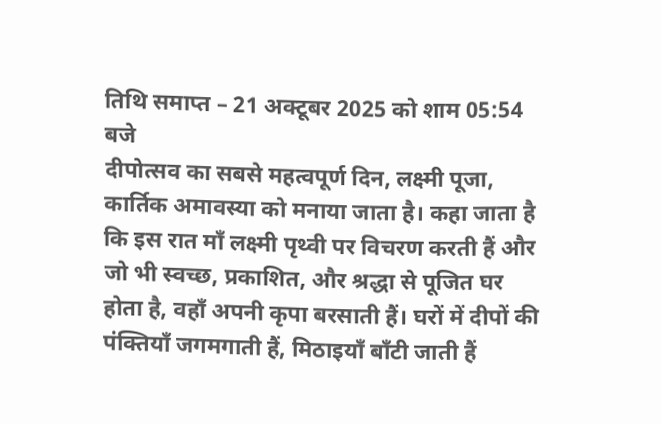तिथि समाप्त – 21 अक्टूबर 2025 को शाम 05:54 बजे
दीपोत्सव का सबसे महत्वपूर्ण दिन, लक्ष्मी पूजा, कार्तिक अमावस्या को मनाया जाता है। कहा जाता है कि इस रात माँ लक्ष्मी पृथ्वी पर विचरण करती हैं और जो भी स्वच्छ, प्रकाशित, और श्रद्धा से पूजित घर होता है, वहाँ अपनी कृपा बरसाती हैं। घरों में दीपों की पंक्तियाँ जगमगाती हैं, मिठाइयाँ बाँटी जाती हैं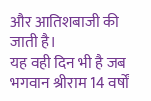और आतिशबाजी की जाती है।
यह वही दिन भी है जब भगवान श्रीराम 14 वर्षों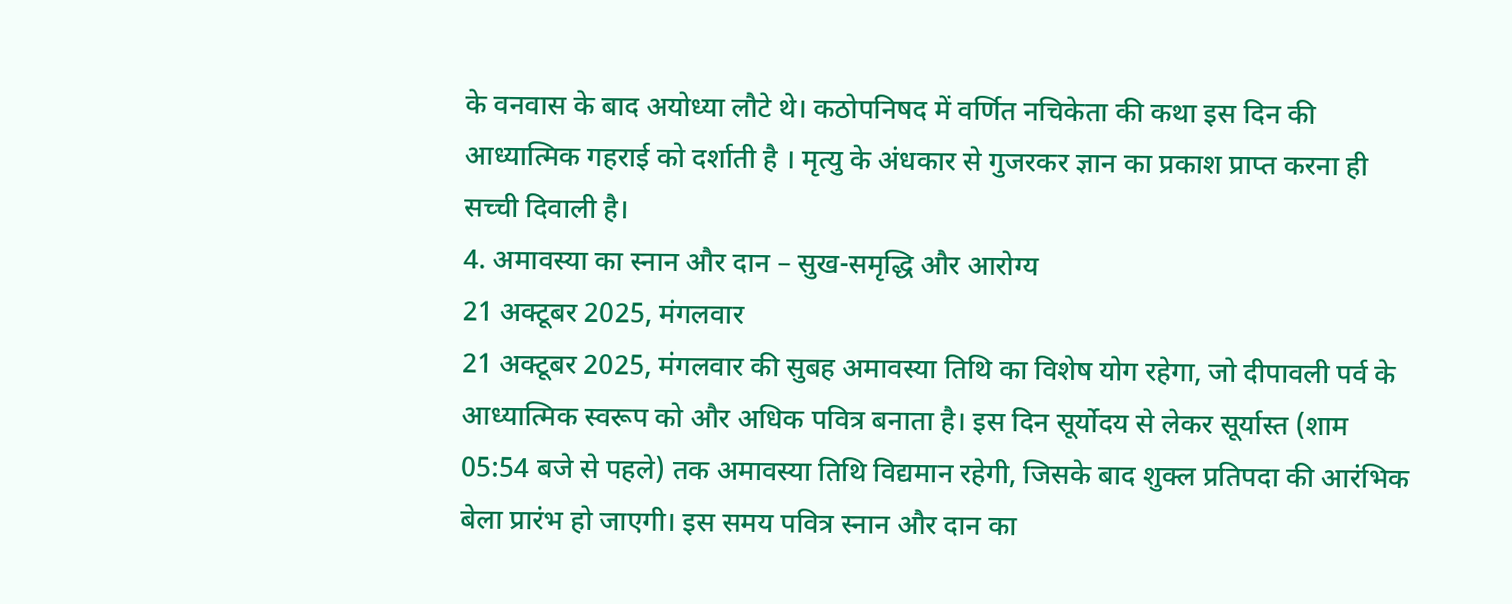के वनवास के बाद अयोध्या लौटे थे। कठोपनिषद में वर्णित नचिकेता की कथा इस दिन की आध्यात्मिक गहराई को दर्शाती है । मृत्यु के अंधकार से गुजरकर ज्ञान का प्रकाश प्राप्त करना ही सच्ची दिवाली है।
4. अमावस्या का स्नान और दान – सुख-समृद्धि और आरोग्य
21 अक्टूबर 2025, मंगलवार
21 अक्टूबर 2025, मंगलवार की सुबह अमावस्या तिथि का विशेष योग रहेगा, जो दीपावली पर्व के आध्यात्मिक स्वरूप को और अधिक पवित्र बनाता है। इस दिन सूर्योदय से लेकर सूर्यास्त (शाम 05:54 बजे से पहले) तक अमावस्या तिथि विद्यमान रहेगी, जिसके बाद शुक्ल प्रतिपदा की आरंभिक बेला प्रारंभ हो जाएगी। इस समय पवित्र स्नान और दान का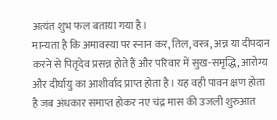अत्यंत शुभ फल बताया गया है।
मान्यता है कि अमावस्या पर स्नान कर, तिल, वस्त्र, अन्न या दीपदान करने से पितृदेव प्रसन्न होते हैं और परिवार में सुख-समृद्धि, आरोग्य और दीर्घायु का आशीर्वाद प्राप्त होता है। यह वही पावन क्षण होता है जब अंधकार समाप्त होकर नए चंद्र मास की उजली शुरुआत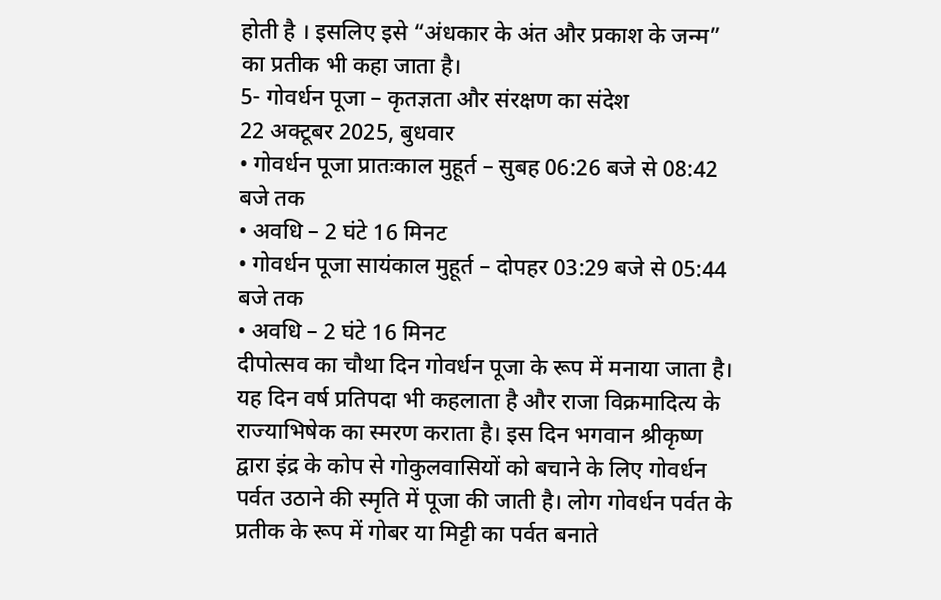होती है । इसलिए इसे “अंधकार के अंत और प्रकाश के जन्म” का प्रतीक भी कहा जाता है।
5- गोवर्धन पूजा – कृतज्ञता और संरक्षण का संदेश
22 अक्टूबर 2025, बुधवार
• गोवर्धन पूजा प्रातःकाल मुहूर्त – सुबह 06:26 बजे से 08:42 बजे तक
• अवधि – 2 घंटे 16 मिनट
• गोवर्धन पूजा सायंकाल मुहूर्त – दोपहर 03:29 बजे से 05:44 बजे तक
• अवधि – 2 घंटे 16 मिनट
दीपोत्सव का चौथा दिन गोवर्धन पूजा के रूप में मनाया जाता है। यह दिन वर्ष प्रतिपदा भी कहलाता है और राजा विक्रमादित्य के राज्याभिषेक का स्मरण कराता है। इस दिन भगवान श्रीकृष्ण द्वारा इंद्र के कोप से गोकुलवासियों को बचाने के लिए गोवर्धन पर्वत उठाने की स्मृति में पूजा की जाती है। लोग गोवर्धन पर्वत के प्रतीक के रूप में गोबर या मिट्टी का पर्वत बनाते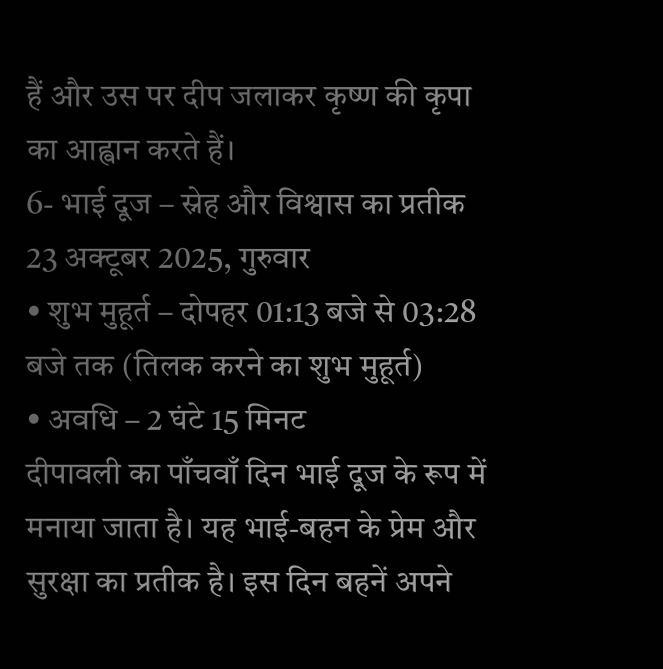हैं और उस पर दीप जलाकर कृष्ण की कृपा का आह्वान करते हैं।
6- भाई दूज – स्नेह और विश्वास का प्रतीक
23 अक्टूबर 2025, गुरुवार
• शुभ मुहूर्त – दोपहर 01:13 बजे से 03:28 बजे तक (तिलक करने का शुभ मुहूर्त)
• अवधि – 2 घंटे 15 मिनट
दीपावली का पाँचवाँ दिन भाई दूज के रूप में मनाया जाता है। यह भाई-बहन के प्रेम और सुरक्षा का प्रतीक है। इस दिन बहनें अपने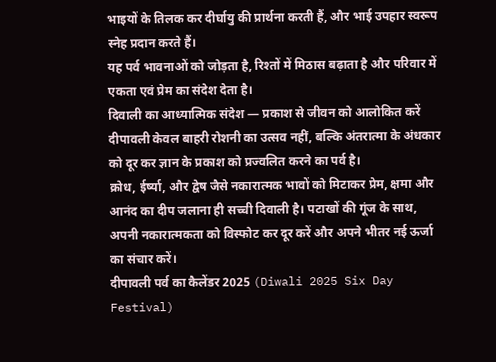भाइयों के तिलक कर दीर्घायु की प्रार्थना करती हैं, और भाई उपहार स्वरूप स्नेह प्रदान करते हैं।
यह पर्व भावनाओं को जोड़ता है, रिश्तों में मिठास बढ़ाता है और परिवार में एकता एवं प्रेम का संदेश देता है।
दिवाली का आध्यात्मिक संदेश — प्रकाश से जीवन को आलोकित करें
दीपावली केवल बाहरी रोशनी का उत्सव नहीं, बल्कि अंतरात्मा के अंधकार को दूर कर ज्ञान के प्रकाश को प्रज्वलित करने का पर्व है।
क्रोध, ईर्ष्या, और द्वेष जैसे नकारात्मक भावों को मिटाकर प्रेम, क्षमा और आनंद का दीप जलाना ही सच्ची दिवाली है। पटाखों की गूंज के साथ, अपनी नकारात्मकता को विस्फोट कर दूर करें और अपने भीतर नई ऊर्जा का संचार करें।
दीपावली पर्व का कैलेंडर 2025 (Diwali 2025 Six Day Festival)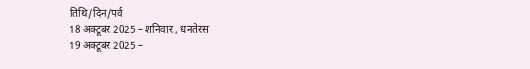तिथि/दिन/पर्व
18 अक्टूबर 2025 – शनिवार , धनतेरस
19 अक्टूबर 2025 –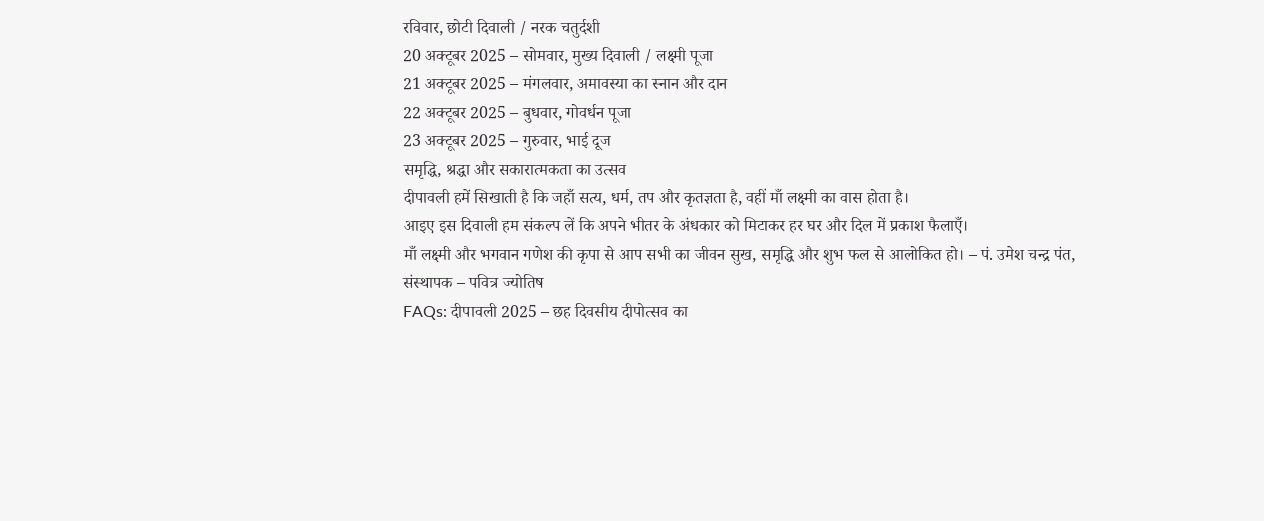रविवार, छोटी दिवाली / नरक चतुर्दशी
20 अक्टूबर 2025 – सोमवार, मुख्य दिवाली / लक्ष्मी पूजा
21 अक्टूबर 2025 – मंगलवार, अमावस्या का स्नान और दान
22 अक्टूबर 2025 – बुधवार, गोवर्धन पूजा
23 अक्टूबर 2025 – गुरुवार, भाई दूज
समृद्धि, श्रद्धा और सकारात्मकता का उत्सव
दीपावली हमें सिखाती है कि जहाँ सत्य, धर्म, तप और कृतज्ञता है, वहीं माँ लक्ष्मी का वास होता है।
आइए इस दिवाली हम संकल्प लें कि अपने भीतर के अंधकार को मिटाकर हर घर और दिल में प्रकाश फैलाएँ।
माँ लक्ष्मी और भगवान गणेश की कृपा से आप सभी का जीवन सुख, समृद्धि और शुभ फल से आलोकित हो। – पं. उमेश चन्द्र पंत, संस्थापक – पवित्र ज्योतिष
FAQs: दीपावली 2025 – छह दिवसीय दीपोत्सव का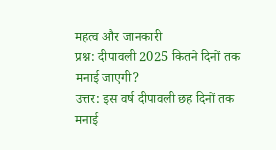महत्व और जानकारी
प्रश्न: दीपावली 2025 कितने दिनों तक मनाई जाएगी?
उत्तर: इस वर्ष दीपावली छह दिनों तक मनाई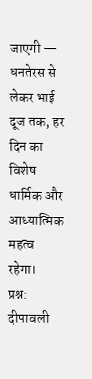जाएगी — धनतेरस से लेकर भाई दूज तक, हर दिन का विशेष धार्मिक और आध्यात्मिक महत्व रहेगा।
प्रश्न: दीपावली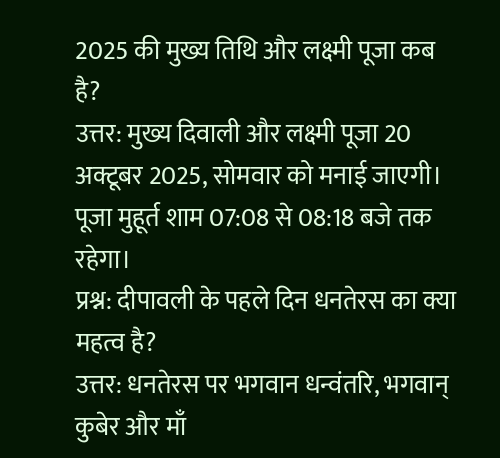2025 की मुख्य तिथि और लक्ष्मी पूजा कब है?
उत्तर: मुख्य दिवाली और लक्ष्मी पूजा 20 अक्टूबर 2025, सोमवार को मनाई जाएगी। पूजा मुहूर्त शाम 07:08 से 08:18 बजे तक रहेगा।
प्रश्न: दीपावली के पहले दिन धनतेरस का क्या महत्व है?
उत्तर: धनतेरस पर भगवान धन्वंतरि, भगवान् कुबेर और माँ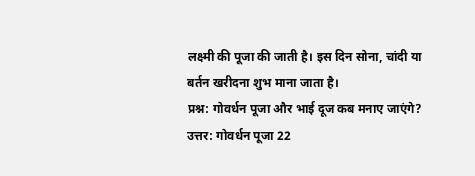लक्ष्मी की पूजा की जाती है। इस दिन सोना, चांदी या बर्तन खरीदना शुभ माना जाता है।
प्रश्न: गोवर्धन पूजा और भाई दूज कब मनाए जाएंगे?
उत्तर: गोवर्धन पूजा 22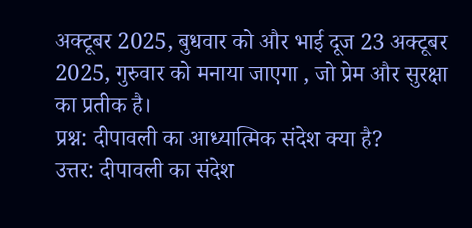अक्टूबर 2025, बुधवार को और भाई दूज 23 अक्टूबर 2025, गुरुवार को मनाया जाएगा , जो प्रेम और सुरक्षा का प्रतीक है।
प्रश्न: दीपावली का आध्यात्मिक संदेश क्या है?
उत्तर: दीपावली का संदेश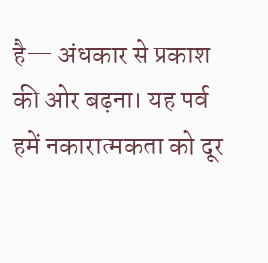है— अंधकार से प्रकाश की ओर बढ़ना। यह पर्व हमें नकारात्मकता को दूर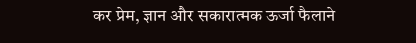कर प्रेम, ज्ञान और सकारात्मक ऊर्जा फैलाने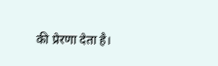की प्रेरणा देता है।